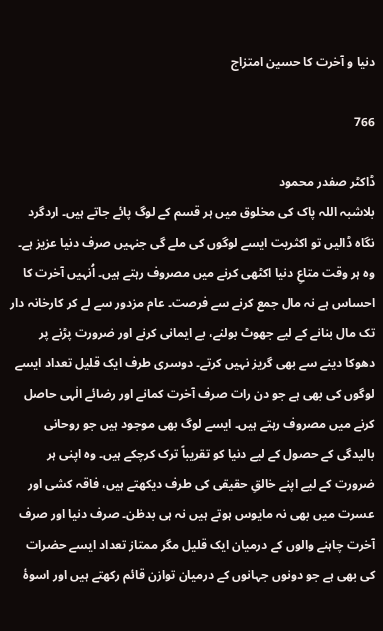دنیا و آخرت کا حسین امتزاج

766

ڈاکٹر صفدر محمود
بلاشبہ اللہ پاک کی مخلوق میں ہر قسم کے لوگ پائے جاتے ہیں۔ اردگرد نگاہ ڈالیں تو اکثریت ایسے لوگوں کی ملے گی جنہیں صرف دنیا عزیز ہے۔ وہ ہر وقت متاعِ دنیا اکٹھی کرنے میں مصروف رہتے ہیں۔ اُنہیں آخرت کا احساس ہے نہ مال جمع کرنے سے فرصت۔ عام مزدور سے لے کر کارخانہ دار تک مال بنانے کے لیے جھوٹ بولنے، بے ایمانی کرنے اور ضرورت پڑنے پر دھوکا دینے سے بھی گریز نہیں کرتے۔ دوسری طرف ایک قلیل تعداد ایسے لوگوں کی بھی ہے جو دن رات صرف آخرت کمانے اور رضائے الٰہی حاصل کرنے میں مصروف رہتے ہیں۔ ایسے لوگ بھی موجود ہیں جو روحانی بالیدگی کے حصول کے لیے دنیا کو تقریباً ترک کرچکے ہیں۔ وہ اپنی ہر ضرورت کے لیے اپنے خالقِ حقیقی کی طرف دیکھتے ہیں، فاقہ کشی اور عسرت میں بھی نہ مایوس ہوتے ہیں نہ ہی بدظن۔ صرف دنیا اور صرف آخرت چاہنے والوں کے درمیان ایک قلیل مگر ممتاز تعداد ایسے حضرات کی بھی ہے جو دونوں جہانوں کے درمیان توازن قائم رکھتے ہیں اور اسوۂ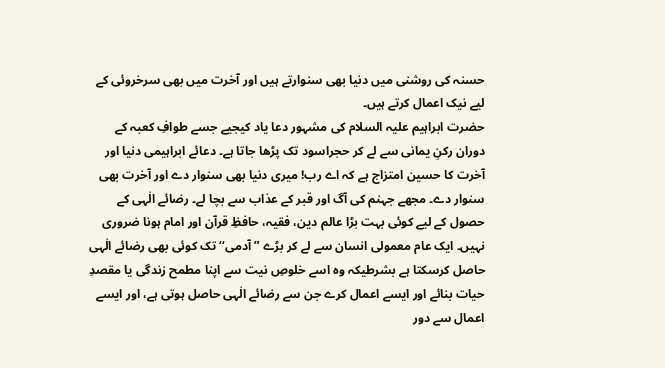حسنہ کی روشنی میں دنیا بھی سنوارتے ہیں اور آخرت میں بھی سرخروئی کے لیے نیک اعمال کرتے ہیں۔
حضرت ابراہیم علیہ السلام کی مشہور دعا یاد کیجیے جسے طوافِ کعبہ کے دوران رکنِ یمانی سے لے کر حجراسود تک پڑھا جاتا ہے۔ دعائے ابراہیمی دنیا اور آخرت کا حسین امتزاج ہے کہ اے رب! میری دنیا بھی سنوار دے اور آخرت بھی سنوار دے۔ مجھے جہنم کی آگ اور قبر کے عذاب سے بچا لے۔ رضائے الٰہی کے حصول کے لیے کوئی بہت بڑا عالم دین، فقیہ، حافظِ قرآن اور امام ہونا ضروری نہیں۔ ایک عام معمولی انسان سے لے کر بڑے ’’آدمی‘‘ تک کوئی بھی رضائے الٰہی حاصل کرسکتا ہے بشرطیکہ وہ اسے خلوصِ نیت سے اپنا مطمح زندگی یا مقصدِ حیات بنائے اور ایسے اعمال کرے جن سے رضائے الٰہی حاصل ہوتی ہے، اور ایسے اعمال سے دور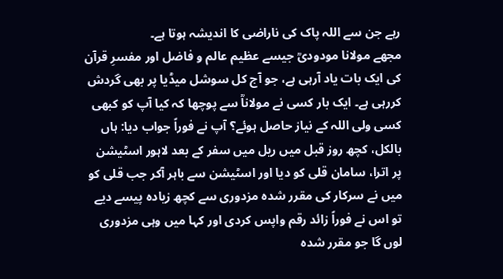رہے جن سے اللہ پاک کی ناراضی کا اندیشہ ہوتا ہے۔
مجھے مولانا مودودیؒ جیسے عظیم عالم و فاضل اور مفسرِ قرآن کی ایک بات یاد آرہی ہے، جو آج کل سوشل میڈیا پر بھی گردش کررہی ہے۔ ایک بار کسی نے مولاناؒ سے پوچھا کہ کیا آپ کو کبھی کسی ولی اللہ کے نیاز حاصل ہوئے؟ آپ نے فوراً جواب دیا: ہاں بالکل، کچھ روز قبل میں ریل میں سفر کے بعد لاہور اسٹیشن پر اترا، سامان قلی کو دیا اور اسٹیشن سے باہر آکر جب قلی کو میں نے سرکار کی مقرر شدہ مزدوری سے کچھ زیادہ پیسے دیے تو اس نے فوراً زائد رقم واپس کردی اور کہا میں وہی مزدوری لوں گا جو مقرر شدہ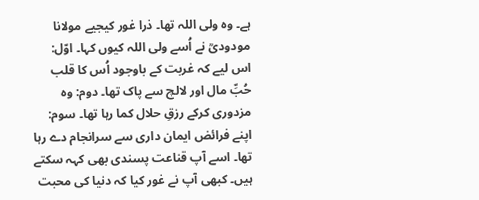ہے۔ وہ ولی اللہ تھا۔ ذرا غور کیجیے مولانا مودودیؒ نے اُسے ولی اللہ کیوں کہا۔ اوّل: اس لیے کہ غربت کے باوجود اُس کا قلب حُبِّ مال اور لالچ سے پاک تھا۔ دوم: وہ مزدوری کرکے رزقِ حلال کما رہا تھا۔ سوم: اپنے فرائض ایمان داری سے سرانجام دے رہا تھا۔ اسے آپ قناعت پسندی بھی کہہ سکتے ہیں۔ کبھی آپ نے غور کیا کہ دنیا کی محبت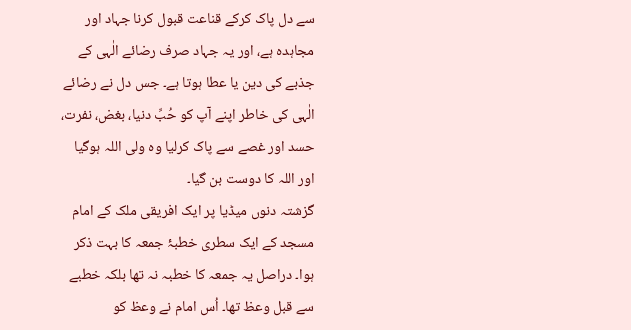سے دل پاک کرکے قناعت قبول کرنا جہاد اور مجاہدہ ہے، اور یہ جہاد صرف رضائے الٰہی کے جذبے کی دین یا عطا ہوتا ہے۔ جس دل نے رضائے الٰہی کی خاطر اپنے آپ کو حُبِّ دنیا، بغض، نفرت، حسد اور غصے سے پاک کرلیا وہ ولی اللہ ہوگیا اور اللہ کا دوست بن گیا۔
گزشتہ دنوں میڈیا پر ایک افریقی ملک کے امام مسجد کے ایک سطری خطبۂ جمعہ کا بہت ذکر ہوا۔ دراصل یہ جمعہ کا خطبہ نہ تھا بلکہ خطبے سے قبل وعظ تھا۔ اُس امام نے وعظ کو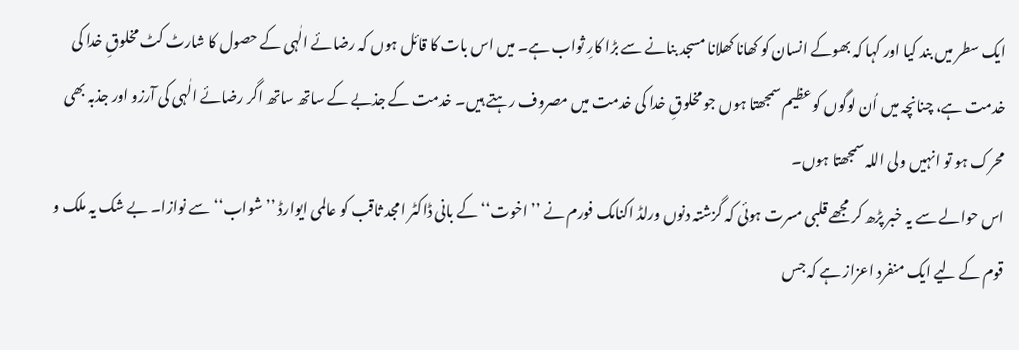ایک سطر میں بند کیا اور کہا کہ بھوکے انسان کو کھانا کھلانا مسجد بنانے سے بڑا کارِ ثواب ہے۔ میں اس بات کا قائل ہوں کہ رضائے الٰہی کے حصول کا شارٹ کٹ مخلوقِ خدا کی خدمت ہے، چنانچہ میں اُن لوگوں کو عظیم سمجھتا ہوں جو مخلوقِ خدا کی خدمت میں مصروف رہتے ہیں۔ خدمت کے جذبے کے ساتھ ساتھ اگر رضائے الٰہی کی آرزو اور جذبہ بھی محرک ہو تو انہیں ولی اللہ سمجھتا ہوں۔
اس حوالے سے یہ خبر پڑھ کر مجھے قلبی مسرت ہوئی کہ گزشتہ دنوں ورلڈ اکنامک فورم نے ’’اخوت‘‘ کے بانی ڈاکٹر امجد ثاقب کو عالمی ایوارڈ ’’شواب‘‘ سے نوازا۔ بے شک یہ ملک و قوم کے لیے ایک منفرد اعزاز ہے کہ جس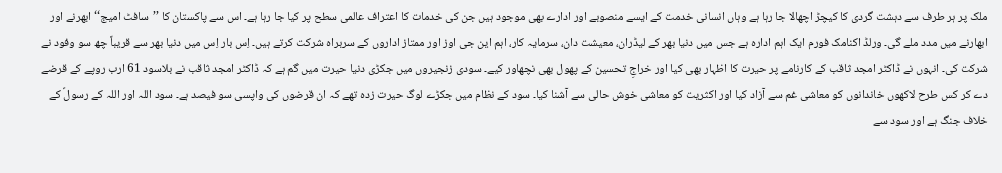ملک پر ہر طرف سے دہشت گردی کا کیچڑ اچھالا جا رہا ہے وہاں انسانی خدمت کے ایسے منصوبے اور ادارے بھی موجود ہیں جن کی خدمات کا اعتراف عالمی سطح پر کیا جا رہا ہے۔ اس سے پاکستان کا ’’سافٹ امیج‘‘ ابھرنے اور ابھارنے میں مدد ملے گی۔ ورلڈ اکنامک فورم ایک اہم ادارہ ہے جس میں دنیا بھر کے لیڈران، معیشت دان، سرمایہ کار، اہم این جی اوز اور ممتاز اداروں کے سربراہ شرکت کرتے ہیں۔ اِس بار اِس میں دنیا بھر سے قریباً چھ سو وفود نے شرکت کی۔ انہوں نے ڈاکٹر امجد ثاقب کے کارنامے پر حیرت کا اظہار بھی کیا اور خراجِ تحسین کے پھول بھی نچھاور کیے۔ سودی زنجیروں میں جکڑی دنیا حیرت میں گم ہے کہ ڈاکٹر امجد ثاقب نے بلاسود 61 ارب روپے کے قرضے دے کر کس طرح لاکھوں خاندانوں کو معاشی غم سے آزاد کیا اور اکثریت کو معاشی خوش حالی سے آشنا کیا۔ سود کے نظام میں جکڑے لوگ حیرت زدہ تھے کہ ان قرضوں کی واپسی سو فیصد ہے۔ سود اللہ اور اللہ کے رسولؐ کے خلاف جنگ ہے اور سود سے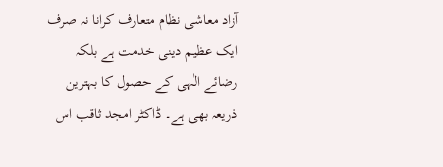آزاد معاشی نظام متعارف کرانا نہ صرف ایک عظیم دینی خدمت ہے بلکہ رضائے الٰہی کے حصول کا بہترین ذریعہ بھی ہے۔ ڈاکٹر امجد ثاقب اس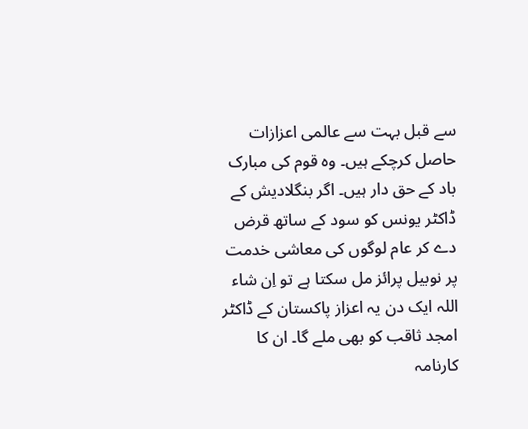سے قبل بہت سے عالمی اعزازات حاصل کرچکے ہیں۔ وہ قوم کی مبارک باد کے حق دار ہیں۔ اگر بنگلادیش کے ڈاکٹر یونس کو سود کے ساتھ قرض دے کر عام لوگوں کی معاشی خدمت پر نوبیل پرائز مل سکتا ہے تو اِن شاء اللہ ایک دن یہ اعزاز پاکستان کے ڈاکٹر امجد ثاقب کو بھی ملے گا۔ ان کا کارنامہ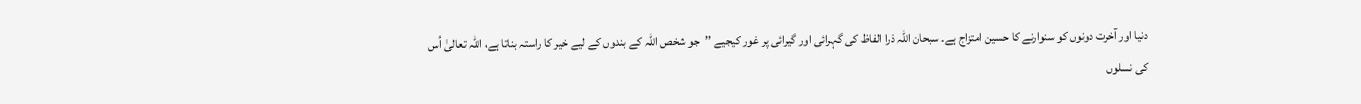دنیا اور آخرت دونوں کو سنوارنے کا حسین امتزاج ہے۔ سبحان اللہ ذرا الفاظ کی گہرائی اور گیرائی پر غور کیجیے ’’جو شخص اللہ کے بندوں کے لیے خیر کا راستہ بناتا ہے، اللہ تعالیٰ اُس کی نسلوں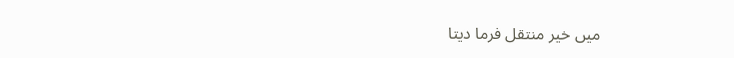میں خیر منتقل فرما دیتا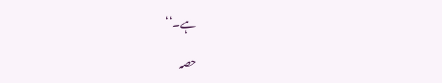ہے۔‘‘

حصہ